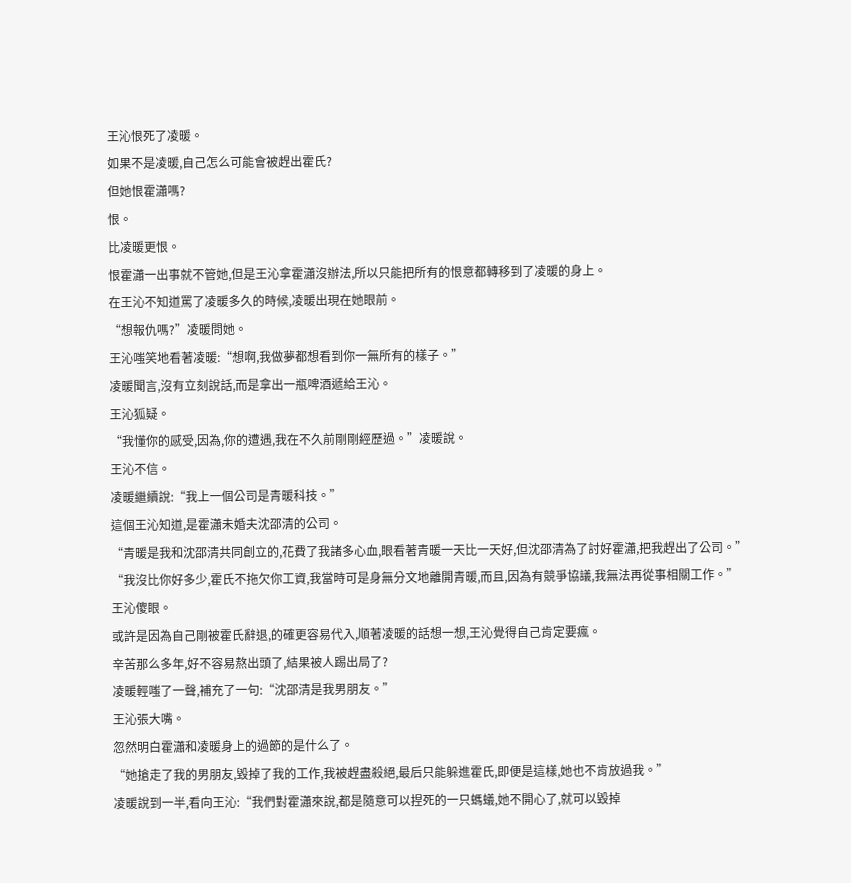王沁恨死了凌暖。
如果不是凌暖,自己怎么可能會被趕出霍氏?
但她恨霍瀟嗎?
恨。
比凌暖更恨。
恨霍瀟一出事就不管她,但是王沁拿霍瀟沒辦法,所以只能把所有的恨意都轉移到了凌暖的身上。
在王沁不知道罵了凌暖多久的時候,凌暖出現在她眼前。
“想報仇嗎?”凌暖問她。
王沁嗤笑地看著凌暖:“想啊,我做夢都想看到你一無所有的樣子。”
凌暖聞言,沒有立刻說話,而是拿出一瓶啤酒遞給王沁。
王沁狐疑。
“我懂你的感受,因為,你的遭遇,我在不久前剛剛經歷過。”凌暖說。
王沁不信。
凌暖繼續說:“我上一個公司是青暖科技。”
這個王沁知道,是霍瀟未婚夫沈邵清的公司。
“青暖是我和沈邵清共同創立的,花費了我諸多心血,眼看著青暖一天比一天好,但沈邵清為了討好霍瀟,把我趕出了公司。”
“我沒比你好多少,霍氏不拖欠你工資,我當時可是身無分文地離開青暖,而且,因為有競爭協議,我無法再從事相關工作。”
王沁傻眼。
或許是因為自己剛被霍氏辭退,的確更容易代入,順著凌暖的話想一想,王沁覺得自己肯定要瘋。
辛苦那么多年,好不容易熬出頭了,結果被人踢出局了?
凌暖輕嗤了一聲,補充了一句:“沈邵清是我男朋友。”
王沁張大嘴。
忽然明白霍瀟和凌暖身上的過節的是什么了。
“她搶走了我的男朋友,毀掉了我的工作,我被趕盡殺絕,最后只能躲進霍氏,即便是這樣,她也不肯放過我。”
凌暖說到一半,看向王沁:“我們對霍瀟來說,都是隨意可以捏死的一只螞蟻,她不開心了,就可以毀掉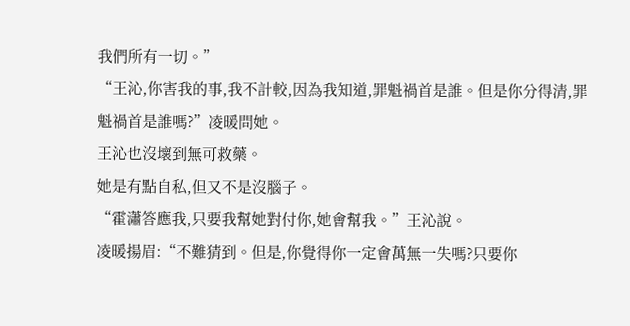我們所有一切。”
“王沁,你害我的事,我不計較,因為我知道,罪魁禍首是誰。但是你分得清,罪魁禍首是誰嗎?”凌暖問她。
王沁也沒壞到無可救藥。
她是有點自私,但又不是沒腦子。
“霍瀟答應我,只要我幫她對付你,她會幫我。”王沁說。
凌暖揚眉:“不難猜到。但是,你覺得你一定會萬無一失嗎?只要你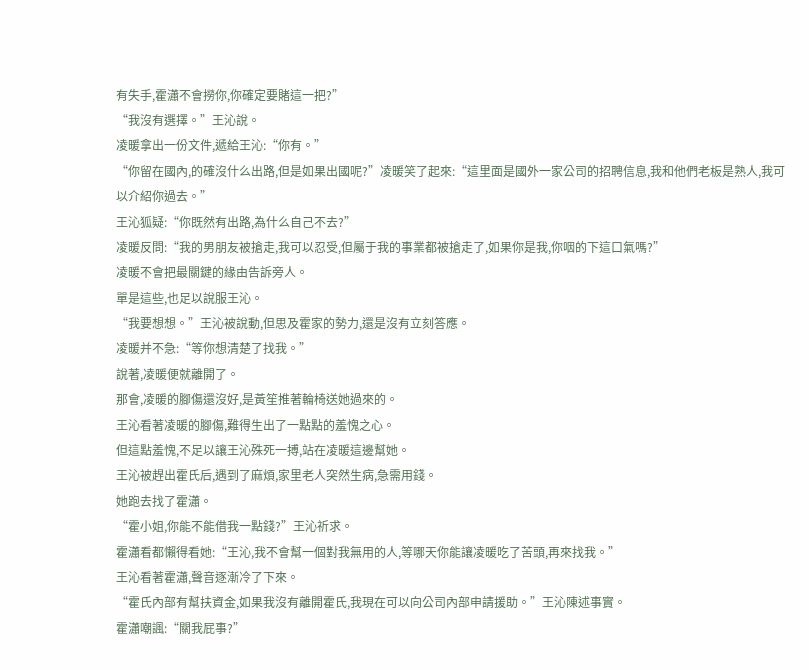有失手,霍瀟不會撈你,你確定要賭這一把?”
“我沒有選擇。”王沁說。
凌暖拿出一份文件,遞給王沁:“你有。”
“你留在國內,的確沒什么出路,但是如果出國呢?”凌暖笑了起來:“這里面是國外一家公司的招聘信息,我和他們老板是熟人,我可以介紹你過去。”
王沁狐疑:“你既然有出路,為什么自己不去?”
凌暖反問:“我的男朋友被搶走,我可以忍受,但屬于我的事業都被搶走了,如果你是我,你咽的下這口氣嗎?”
凌暖不會把最關鍵的緣由告訴旁人。
單是這些,也足以說服王沁。
“我要想想。”王沁被說動,但思及霍家的勢力,還是沒有立刻答應。
凌暖并不急:“等你想清楚了找我。”
說著,凌暖便就離開了。
那會,凌暖的腳傷還沒好,是黃笙推著輪椅送她過來的。
王沁看著凌暖的腳傷,難得生出了一點點的羞愧之心。
但這點羞愧,不足以讓王沁殊死一搏,站在凌暖這邊幫她。
王沁被趕出霍氏后,遇到了麻煩,家里老人突然生病,急需用錢。
她跑去找了霍瀟。
“霍小姐,你能不能借我一點錢?”王沁祈求。
霍瀟看都懶得看她:“王沁,我不會幫一個對我無用的人,等哪天你能讓凌暖吃了苦頭,再來找我。”
王沁看著霍瀟,聲音逐漸冷了下來。
“霍氏內部有幫扶資金,如果我沒有離開霍氏,我現在可以向公司內部申請援助。”王沁陳述事實。
霍瀟嘲諷:“關我屁事?”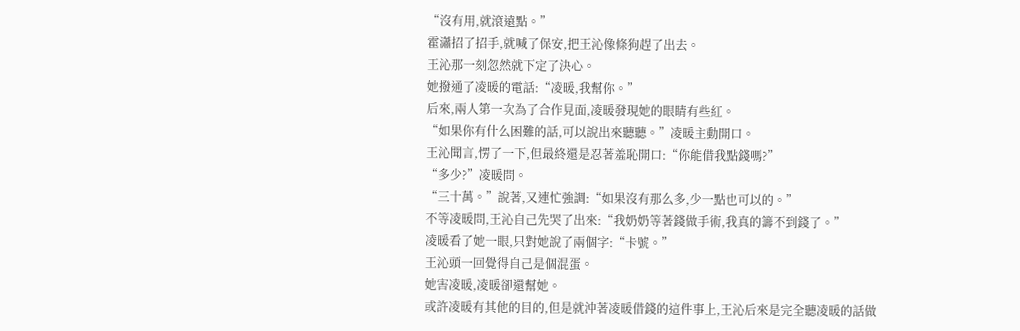“沒有用,就滾遠點。”
霍瀟招了招手,就喊了保安,把王沁像條狗趕了出去。
王沁那一刻忽然就下定了決心。
她撥通了凌暖的電話:“凌暖,我幫你。”
后來,兩人第一次為了合作見面,凌暖發現她的眼睛有些紅。
“如果你有什么困難的話,可以說出來聽聽。”凌暖主動開口。
王沁聞言,愣了一下,但最終還是忍著羞恥開口:“你能借我點錢嗎?”
“多少?”凌暖問。
“三十萬。”說著,又連忙強調:“如果沒有那么多,少一點也可以的。”
不等凌暖問,王沁自己先哭了出來:“我奶奶等著錢做手術,我真的籌不到錢了。”
凌暖看了她一眼,只對她說了兩個字:“卡號。”
王沁頭一回覺得自己是個混蛋。
她害凌暖,凌暖卻還幫她。
或許凌暖有其他的目的,但是就沖著凌暖借錢的這件事上,王沁后來是完全聽凌暖的話做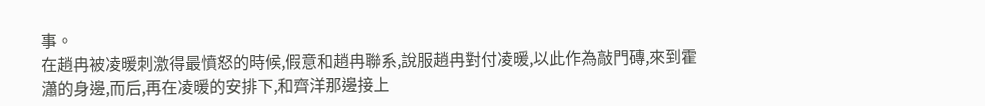事。
在趙冉被凌暖刺激得最憤怒的時候,假意和趙冉聯系,說服趙冉對付凌暖,以此作為敲門磚,來到霍瀟的身邊,而后,再在凌暖的安排下,和齊洋那邊接上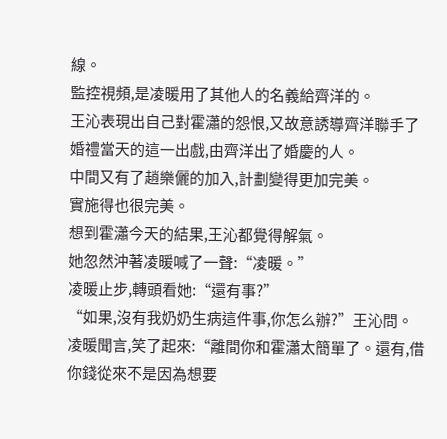線。
監控視頻,是凌暖用了其他人的名義給齊洋的。
王沁表現出自己對霍瀟的怨恨,又故意誘導齊洋聯手了婚禮當天的這一出戲,由齊洋出了婚慶的人。
中間又有了趙樂儷的加入,計劃變得更加完美。
實施得也很完美。
想到霍瀟今天的結果,王沁都覺得解氣。
她忽然沖著凌暖喊了一聲:“凌暖。”
凌暖止步,轉頭看她:“還有事?”
“如果,沒有我奶奶生病這件事,你怎么辦?”王沁問。
凌暖聞言,笑了起來:“離間你和霍瀟太簡單了。還有,借你錢從來不是因為想要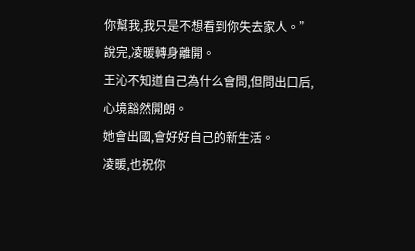你幫我,我只是不想看到你失去家人。”
說完,凌暖轉身離開。
王沁不知道自己為什么會問,但問出口后,心境豁然開朗。
她會出國,會好好自己的新生活。
凌暖,也祝你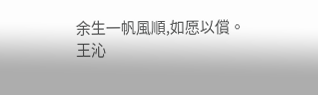余生一帆風順,如愿以償。
王沁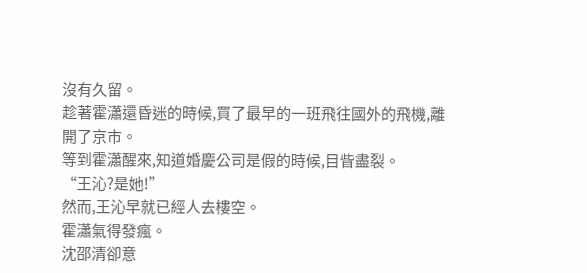沒有久留。
趁著霍瀟還昏迷的時候,買了最早的一班飛往國外的飛機,離開了京市。
等到霍瀟醒來,知道婚慶公司是假的時候,目眥盡裂。
“王沁?是她!”
然而,王沁早就已經人去樓空。
霍瀟氣得發瘋。
沈邵清卻意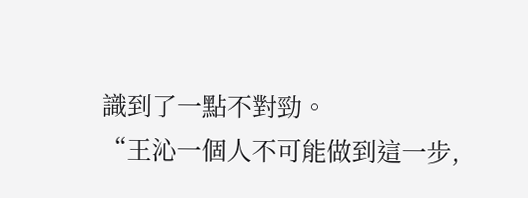識到了一點不對勁。
“王沁一個人不可能做到這一步,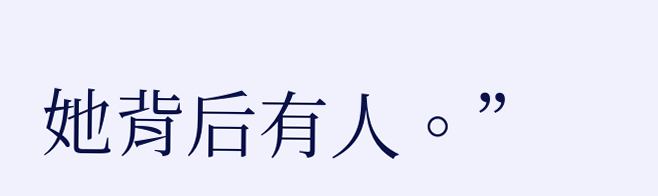她背后有人。”